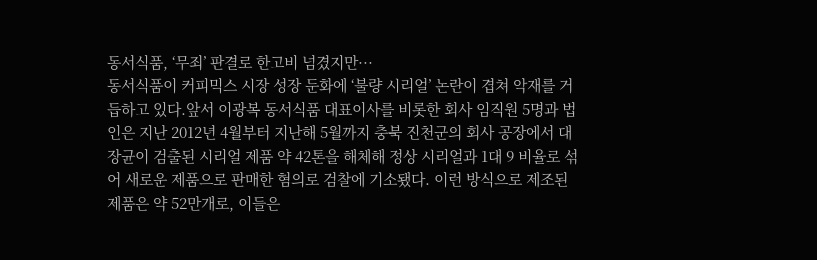동서식품, ‘무죄’ 판결로 한고비 넘겼지만···
동서식품이 커피믹스 시장 성장 둔화에 ‘불량 시리얼’ 논란이 겹쳐 악재를 거듭하고 있다.앞서 이광복 동서식품 대표이사를 비롯한 회사 임직원 5명과 법인은 지난 2012년 4월부터 지난해 5월까지 충북 진천군의 회사 공장에서 대장균이 검출된 시리얼 제품 약 42톤을 해체해 정상 시리얼과 1대 9 비율로 섞어 새로운 제품으로 판매한 혐의로 검찰에 기소됐다. 이런 방식으로 제조된 제품은 약 52만개로, 이들은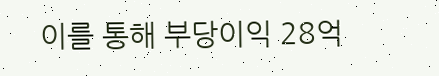이를 통해 부당이익 28억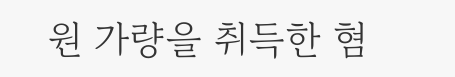원 가량을 취득한 혐